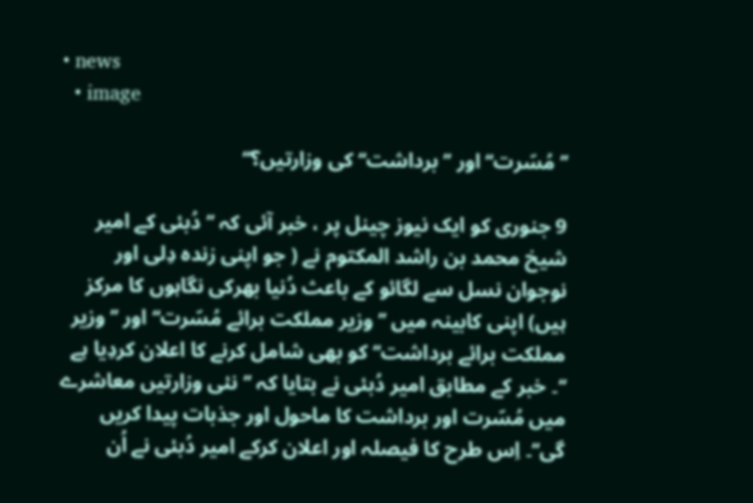• news
  • image

’’ مُسّرت‘‘ اور ’’ برداشت‘‘ کی وزارتیں؟‘‘

9 جنوری کو ایک نیوز چینل پر ، خبر آئی کہ ’’ دُبئی کے امیر شیخ محمد بن راشد المکتوم نے ( جو اپنی زندہ دِلی اور نوجوان نسل سے لگائو کے باعث دُنیا بھرکی نگاہوں کا مرکز ہیں) اپنی کابینہ میں ’’ وزیر مملکت برائے مُسّرت‘‘ اور ’’ وزیر مملکت برائے برداشت‘‘ کو بھی شامل کرنے کا اعلان کردِیا ہے ‘‘۔ خبر کے مطابق امیر دُبئی نے بتایا کہ ’’ نئی وزارتیں معاشرے میں مُسّرت اور برداشت کا ماحول اور جذبات پیدا کریں گی‘‘۔ اِس طرح کا فیصلہ اور اعلان کرکے امیر دُبئی نے اُن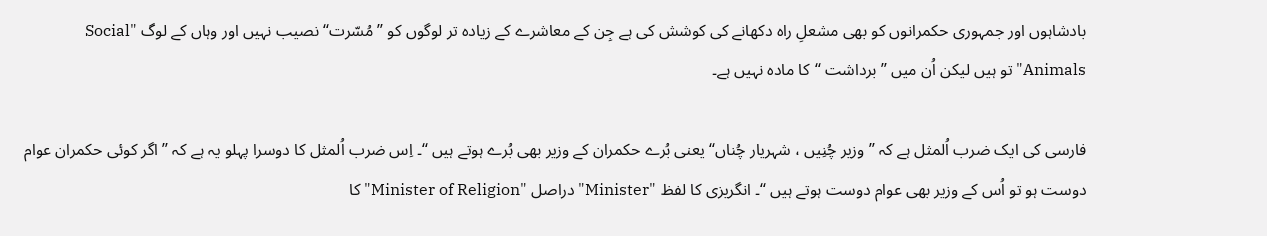بادشاہوں اور جمہوری حکمرانوں کو بھی مشعلِ راہ دکھانے کی کوشش کی ہے جِن کے معاشرے کے زیادہ تر لوگوں کو ’’مُسّرت‘‘ نصیب نہیں اور وہاں کے لوگ "Social Animals" تو ہیں لیکن اُن میں ’’ برداشت ‘‘کا مادہ نہیں ہے۔

فارسی کی ایک ضرب اُلمثل ہے کہ ’’ وزیر چُنِیں ، شہریار چُناں‘‘ یعنی بُرے حکمران کے وزیر بھی بُرے ہوتے ہیں ‘‘۔ اِس ضرب اُلمثل کا دوسرا پہلو یہ ہے کہ ’’ اگر کوئی حکمران عوام دوست ہو تو اُس کے وزیر بھی عوام دوست ہوتے ہیں ‘‘۔ انگریزی کا لفظ "Minister" دراصل "Minister of Religion" کا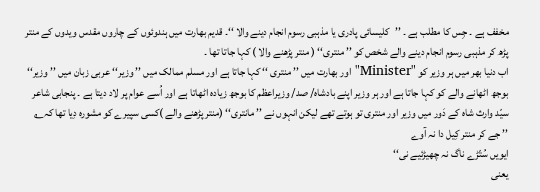مخفف ہے ۔ جِس کا مطلب ہے ۔ ’’کلیسائی پادری یا مذہبی رسوم انجام دینے والا ‘‘۔ قدیم بھارت میں ہندوئوں کے چاروں مقدس ویدوں کے منتر پڑھ کر مذہبی رسوم انجام دینے والے شخص کو ’’ منتری‘‘ ( منتر پڑھنے والا ) کہا جاتا تھا ۔
اب دنیا بھر میں ہر وزیر کو "Minister" اور بھارت میں ’’ منتری ‘‘ کہا جاتا ہے اور مسلم ممالک میں ’’ وزیر‘‘ عربی زبان میں ’’ وزیر‘‘ بوجھ اٹھانے والے کو کہا جاتا ہے اور ہر وزیر اپنے بادشاہ/ صد/ وزیراعظم کا بوجھ زیادہ اٹھاتا ہے اور اُسے عوام پر لاد دیتا ہے ۔ پنجابی شاعر سیّد وارث شاہ کے دَور میں وزیر اور منتری تو ہوتے تھے لیکن انہوں نے ’’ مانتری‘‘ (منتر پڑھنے والے )کسی سپیرے کو مشورہ دِیا تھا کہ؎
’’ جے کر منتر کِیل دا نہ آوے
ایویں سُتّڑے ناگ نہ چھیڑئیے نی‘‘
یعنی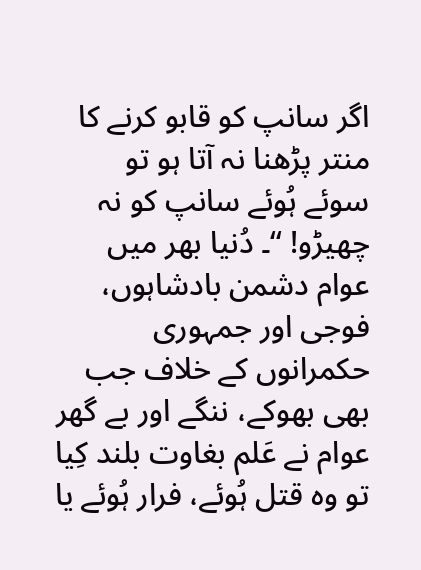اگر سانپ کو قابو کرنے کا منتر پڑھنا نہ آتا ہو تو سوئے ہُوئے سانپ کو نہ چھیڑو! ‘‘۔ دُنیا بھر میں عوام دشمن بادشاہوں، فوجی اور جمہوری حکمرانوں کے خلاف جب بھی بھوکے، ننگے اور بے گھر عوام نے عَلم بغاوت بلند کِیا تو وہ قتل ہُوئے، فرار ہُوئے یا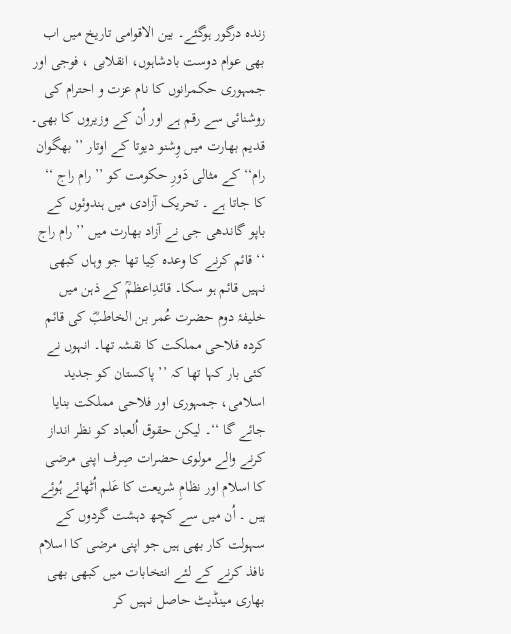زندہ درگور ہوگئے۔ بین الاقوامی تاریخ میں اب بھی عوام دوست بادشاہوں، انقلابی ، فوجی اور جمہوری حکمرانوں کا نام عزت و احترام کی روشنائی سے رقم ہے اور اُن کے وزیروں کا بھی۔
قدیم بھارت میں وِشنو دیوتا کے اوتار ’’ بھگوان رام‘‘ کے مثالی دَورِ حکومت کو ’’ رام راج ‘‘ کا جاتا ہے ۔ تحریک آزادی میں ہندوئوں کے باپو گاندھی جی نے آزاد بھارت میں ’’ رام راج ‘‘ قائم کرنے کا وعدہ کِیا تھا جو وہاں کبھی نہیں قائم ہو سکا۔ قائدِاعظمؒ کے ذہن میں خلیفۂ دوم حضرت عُمر بن الخاطبؓ کی قائم کردہ فلاحی مملکت کا نقشہ تھا۔ انہوں نے کئی بار کہا تھا کہ ’’ پاکستان کو جدید اسلامی، جمہوری اور فلاحی مملکت بنایا جائے گا ‘‘۔ لیکن حقوق اُلعباد کو نظر انداز کرنے والے مولوی حضرات صِرف اپنی مرضی کا اسلام اور نظامِ شریعت کا عَلم اُٹھائے ہُوئے ہیں ۔ اُن میں سے کچھ دہشت گردوں کے سہولت کار بھی ہیں جو اپنی مرضی کا اسلام نافذ کرنے کے لئے انتخابات میں کبھی بھی بھاری مینڈیٹ حاصل نہیں کر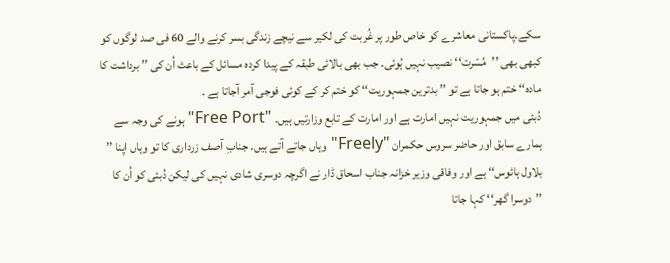سکے۔پاکستانی معاشرے کو خاص طور پر غُربت کی لکیر سے نیچے زندگی بسر کرنے والے 60 فی صد لوگوں کو کبھی بھی ’’مُسّرت‘‘ نصیب نہیں ہُوئی۔ جب بھی بالائی طبقہ کے پیدا کردہ مسائل کے باعث اُن کی ’’ برداشت کا مادہ‘‘ ختم ہو جاتا ہے تو ’’ بدترین جمہوریت‘‘ کو ختم کر کے کوئی فوجی آمر آجاتا ہے ۔
دُبئی میں جمہوریت نہیں امارت ہے اور امارت کے تابع وزارتیں ہیں۔ "Free Port" ہونے کی وجہ سے ہمارے سابق اور حاضر سروس حکمران "Freely" وہاں جاتے آتے ہیں۔ جنابِ آصف زرداری کا تو وہاں اپنا ’’ بلاول ہائوس‘‘ ہے اور وفاقی وزیر خزانہ جناب اسحاق ڈار نے اگرچہ دوسری شادی نہیں کی لیکن دُبئی کو اُن کا ’’دوسرا گھر‘‘ کہا جاتا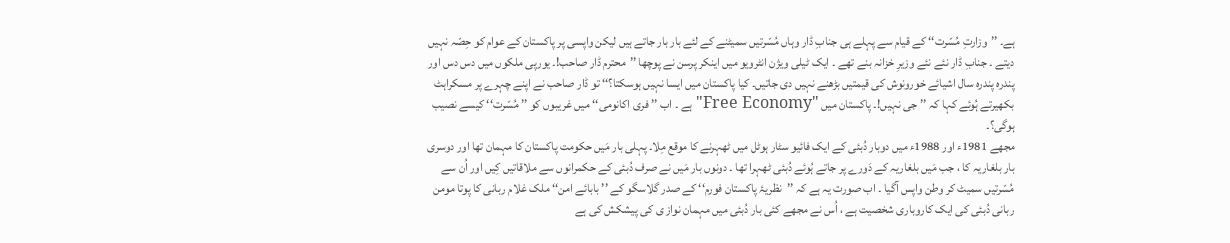ہے۔ ’’وزارتِ مُسّرت‘‘ کے قیام سے پہلے ہی جنابِ ڈار وہاں مُسّرتیں سمیٹنے کے لئے بار بار جاتے ہیں لیکن واپسی پر پاکستان کے عوام کو حِصّہ نہیں دیتے ۔ جنابِ ڈار نئے نئے وزیرِ خزانہ بنے تھے ۔ ایک ٹیلی ویژن انٹرویو میں اینکر پرسن نے پوچھا ’’محترم ڈار صاحب!۔ یورپی ملکوں میں دس دس اور پندرہ پندرہ سال اشیائے خورونوش کی قیمتیں بڑھنے نہیں دی جاتیں۔ کیا پاکستان میں ایسا نہیں ہوسکتا؟‘‘ تو ڈار صاحب نے اپنے چہرے پر مسکراہٹ بکھیرتے ہُوئے کہا کہ ’’ جی نہیں!۔ پاکستان میں "Free Economy" ہے ۔ اب ’’ فری اکانومی‘‘ میں غریبوں کو ’’ مُسّرت‘‘ کیسے نصیب ہوگی؟۔
مجھے 1981ء اور 1988ء میں دوبار دُبئی کے ایک فائیو سٹار ہوٹل میں ٹھہرنے کا موقع مِلا۔ پہلی بار مَیں حکومت پاکستان کا مہمان تھا اور دوسری بار بلغاریہ کا ، جب مَیں بلغاریہ کے دَورے پر جاتے ہُوئے دُبئی ٹھہرا تھا ۔ دونوں بار مَیں نے صرف دُبئی کے حکمرانوں سے ملاقاتیں کِیں اور اُن سے مُسّرتیں سمیٹ کر وطن واپس آگیا ۔ اب صورت یہ ہے کہ ’’نظریۂ پاکستان فورم‘‘ کے صدر گلاسگو کے ’’ بابائے امن‘‘ ملک غلام ربانی کا پوتا مومن ربانی دُبئی کی ایک کاروباری شخصیت ہے ، اُس نے مجھے کئی بار دُبئی میں مہمان نواز ی کی پیشکش کی ہے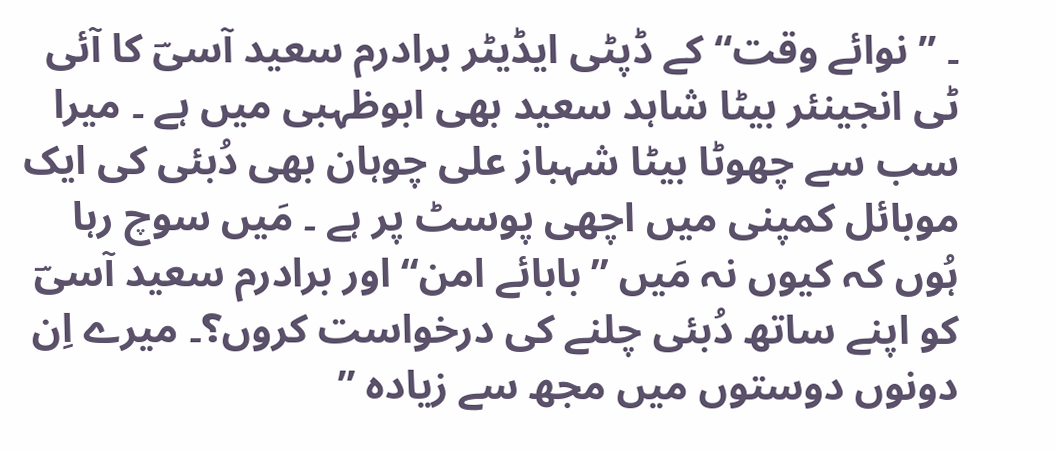۔ ’’ نوائے وقت‘‘ کے ڈپٹی ایڈیٹر برادرم سعید آسیؔ کا آئی ٹی انجینئر بیٹا شاہد سعید بھی ابوظہبی میں ہے ۔ میرا سب سے چھوٹا بیٹا شہباز علی چوہان بھی دُبئی کی ایک موبائل کمپنی میں اچھی پوسٹ پر ہے ۔ مَیں سوچ رہا ہُوں کہ کیوں نہ مَیں ’’بابائے امن‘‘ اور برادرم سعید آسیؔ کو اپنے ساتھ دُبئی چلنے کی درخواست کروں؟۔ میرے اِن دونوں دوستوں میں مجھ سے زیادہ ’’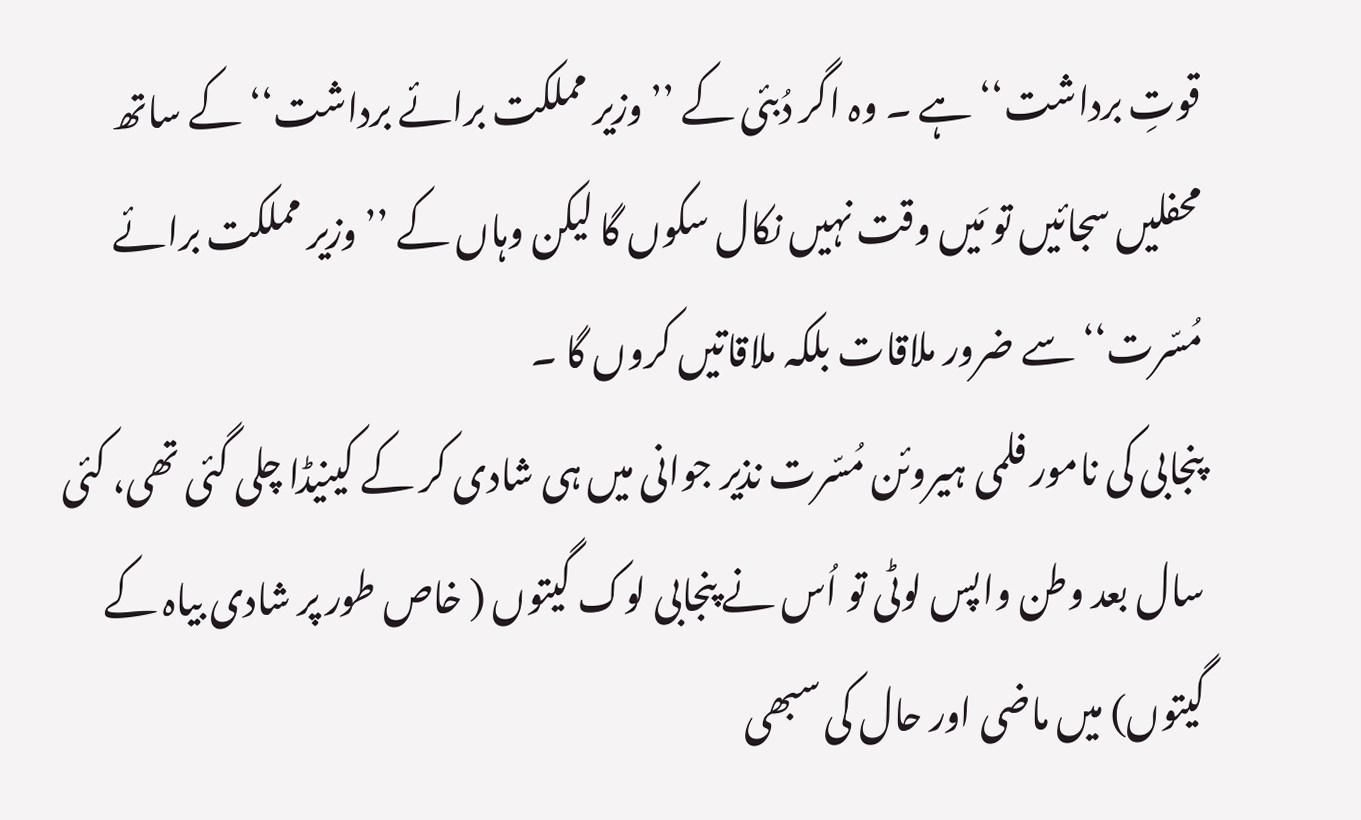قوتِ برداشت‘‘ ہے ۔ وہ اگر دُبئی کے ’’ وزیر مملکت برائے برداشت‘‘ کے ساتھ محفلیں سجائیں تو مَیں وقت نہیں نکال سکوں گا لیکن وہاں کے ’’ وزیر مملکت برائے مُسّرت‘‘ سے ضرور ملاقات بلکہ ملاقاتیں کروں گا ۔
پنجابی کی نامور فلمی ہیروئن مُسّرت نذیر جوانی میں ہی شادی کر کے کینیڈا چلی گئی تھی، کئی سال بعد وطن واپس لوٹی تو اُس نے پنجابی لوک گیتوں ( خاص طور پر شادی بیاہ کے گیتوں) میں ماضی اور حال کی سبھی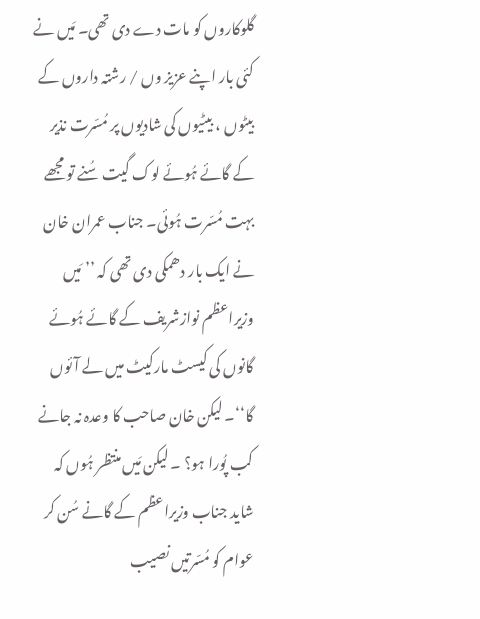گلوکاروں کو مات دے دی تھی۔ مَیں نے کئی بار اپنے عزیز وں / رشتہ داروں کے بیٹوں ، بیٹیوں کی شادیوں پر مُسّرت نذیر کے گائے ہُوئے لوک گیت سُنے تو مجھے بہت مُسّرت ہُوئی۔ جناب عمران خان نے ایک بار دھمکی دی تھی کہ ’’ مَیں وزیراعظم نوازشریف کے گائے ہُوئے گانوں کی کیسٹ مارکیٹ میں لے آئوں گا‘‘۔ لیکن خان صاحب کا وعدہ نہ جانے کب پُورا ہو؟ ۔ لیکن مَیں منتظر ہُوں کہ شاید جناب وزیراعظم کے گانے سُن کر عوام کو مُسّرتیں نصیب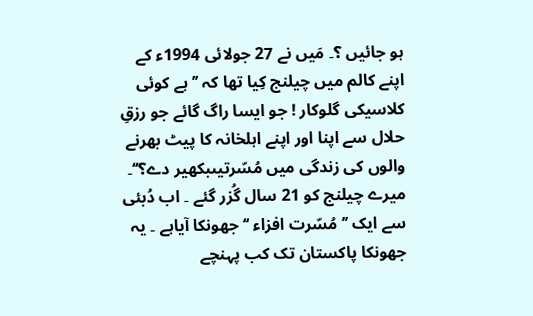ہو جائیں ؟۔ مَیں نے 27 جولائی 1994ء کے اپنے کالم میں چیلنج کِیا تھا کہ ’’ ہے کوئی کلاسیکی گلوکار ! جو ایسا راگ گائے جو رزقِ حلال سے اپنا اور اپنے اہلخانہ کا پیٹ بھرنے والوں کی زندگی میں مُسّرتیںبکھیر دے؟‘‘۔ میرے چیلنج کو 21 سال گُزر گئے ۔ اب دُبئی سے ایک ’’ مُسّرت افزاء ‘‘ جھونکا آیاہے ۔ یہ جھونکا پاکستان تک کب پہنچے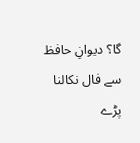گا؟ دیوانِ حافظ سے فال نکالنا پڑے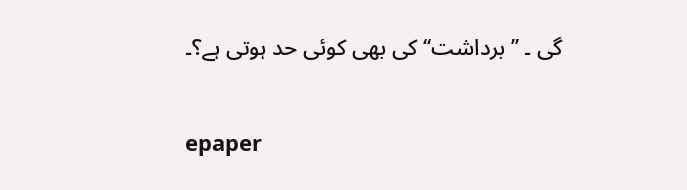گی ۔ ’’ برداشت‘‘ کی بھی کوئی حد ہوتی ہے؟۔

epaper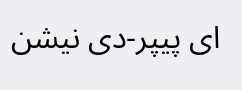ای پیپر-دی نیشن